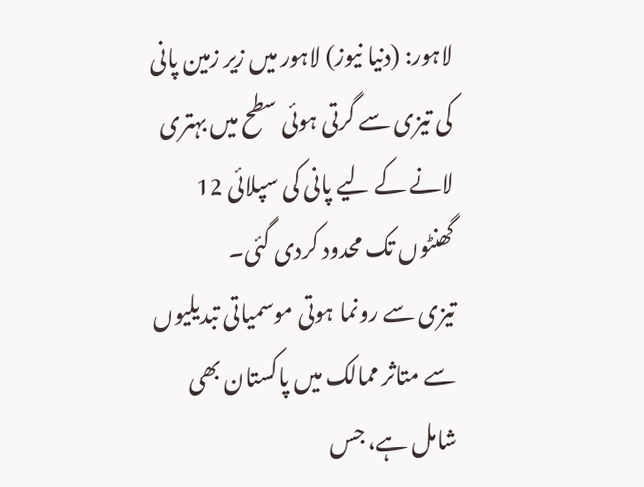لاہور: (دنیا نیوز) لاہور میں زیر زمین پانی کی تیزی سے گرتی ہوئی سطح میں بہتری لانے کے لیے پانی کی سپلائی 12 گھنٹوں تک محدود کردی گئی۔
تیزی سے رونما ہوتی موسمیاتی تبدیلیوں سے متاثر ممالک میں پاکستان بھی شامل ہے، جس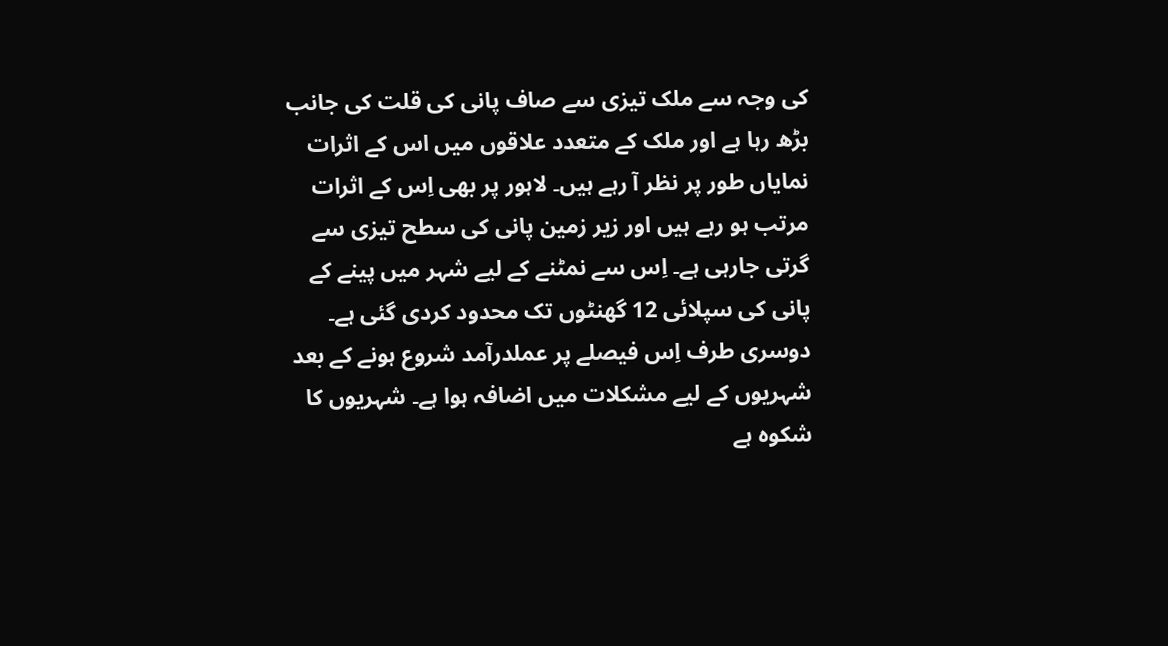کی وجہ سے ملک تیزی سے صاف پانی کی قلت کی جانب بڑھ رہا ہے اور ملک کے متعدد علاقوں میں اس کے اثرات نمایاں طور پر نظر آ رہے ہیں۔ لاہور پر بھی اِس کے اثرات مرتب ہو رہے ہیں اور زیر زمین پانی کی سطح تیزی سے گرتی جارہی ہے۔ اِس سے نمٹنے کے لیے شہر میں پینے کے پانی کی سپلائی 12 گھنٹوں تک محدود کردی گئی ہے۔
دوسری طرف اِس فیصلے پر عملدرآمد شروع ہونے کے بعد شہریوں کے لیے مشکلات میں اضافہ ہوا ہے۔ شہریوں کا شکوہ ہے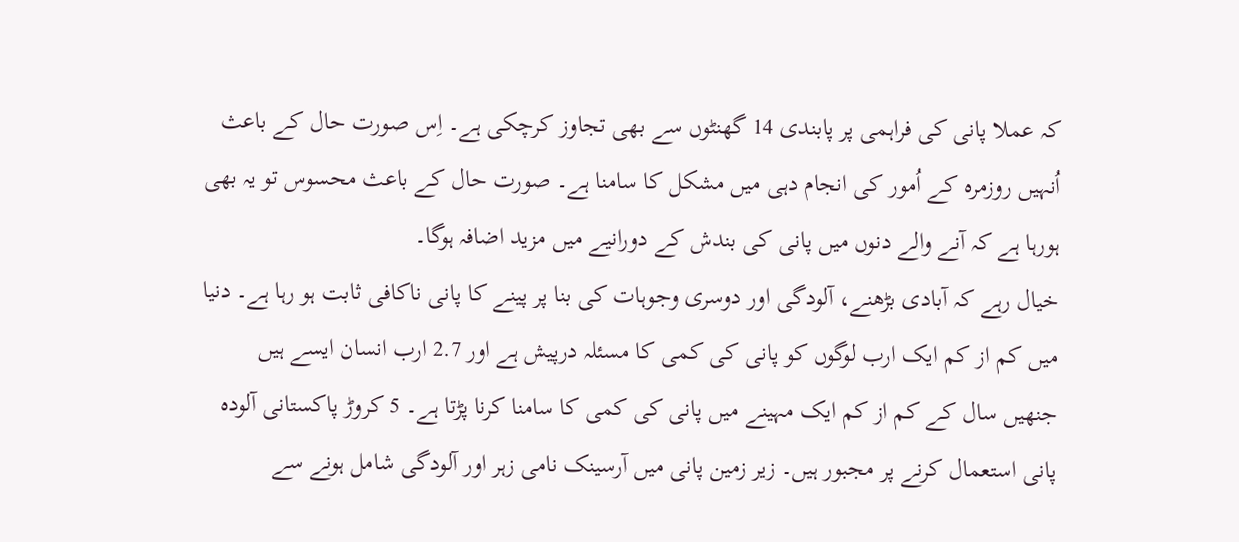کہ عملا پانی کی فراہمی پر پابندی 14 گھنٹوں سے بھی تجاوز کرچکی ہے۔ اِس صورت حال کے باعث اُنہیں روزمرہ کے اُمور کی انجام دہی میں مشکل کا سامنا ہے۔ صورت حال کے باعث محسوس تو یہ بھی ہورہا ہے کہ آنے والے دنوں میں پانی کی بندش کے دورانیے میں مزید اضافہ ہوگا۔
خیال رہے کہ آبادی بڑھنے، آلودگی اور دوسری وجوہات کی بنا پر پینے کا پانی ناکافی ثابت ہو رہا ہے۔ دنیا میں کم از کم ایک ارب لوگوں کو پانی کی کمی کا مسئلہ درپیش ہے اور 2.7 ارب انسان ایسے ہیں جنھیں سال کے کم از کم ایک مہینے میں پانی کی کمی کا سامنا کرنا پڑتا ہے۔ 5 کروڑ پاکستانی آلودہ پانی استعمال کرنے پر مجبور ہیں۔ زیر زمین پانی میں آرسینک نامی زہر اور آلودگی شامل ہونے سے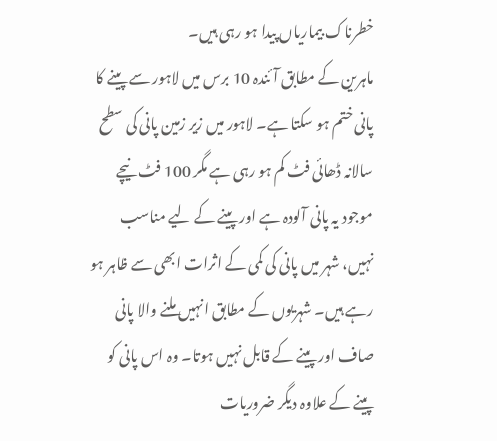خطرناک بیماریاں پیدا ہو رہی ہیں۔
ماہرین کے مطابق آئندہ 10 برس میں لاہور سے پینے کا پانی ختم ہو سکتا ہے۔ لاہور میں زیر زمین پانی کی سطح سالانہ ڈھائی فٹ کم ہو رہی ہے مگر 100 فٹ نیچے موجود یہ پانی آلودہ ہے اور پینے کے لیے مناسب نہیں، شہر میں پانی کی کمی کے اثرات ابھی سے ظاہر ہو رہے ہیں۔ شہریوں کے مطابق انہیں ملنے والا پانی صاف اور پینے کے قابل نہیں ہوتا۔ وہ اس پانی کو پینے کے علاوہ دیگر ضروریات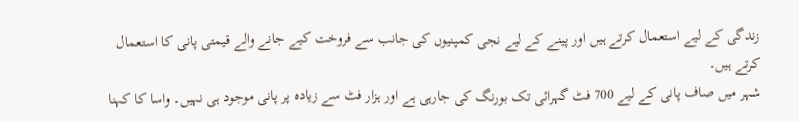زندگی کے لیے استعمال کرتے ہیں اور پینے کے لیے نجی کمپنیوں کی جانب سے فروخت کیے جانے والے قیمتی پانی کا استعمال کرتے ہیں۔
شہر میں صاف پانی کے لیے 700 فٹ گہرائی تک بورنگ کی جارہی ہے اور ہزار فٹ سے زیادہ پر پانی موجود ہی نہیں۔ واسا کا کہنا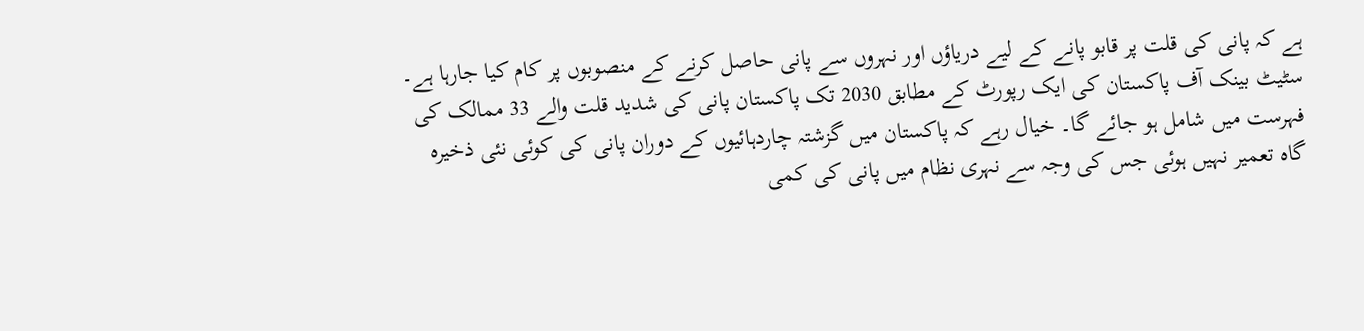ہے کہ پانی کی قلت پر قابو پانے کے لیے دریاؤں اور نہروں سے پانی حاصل کرنے کے منصوبوں پر کام کیا جارہا ہے۔
سٹیٹ بینک آف پاکستان کی ایک رپورٹ کے مطابق 2030 تک پاکستان پانی کی شدید قلت والے 33 ممالک کی فہرست میں شامل ہو جائے گا۔ خیال رہے کہ پاکستان میں گزشتہ چاردہائیوں کے دوران پانی کی کوئی نئی ذخیرہ گاہ تعمیر نہیں ہوئی جس کی وجہ سے نہری نظام میں پانی کی کمی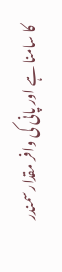کا سامنا ہے اور پانی کی وافر مقدار سمندر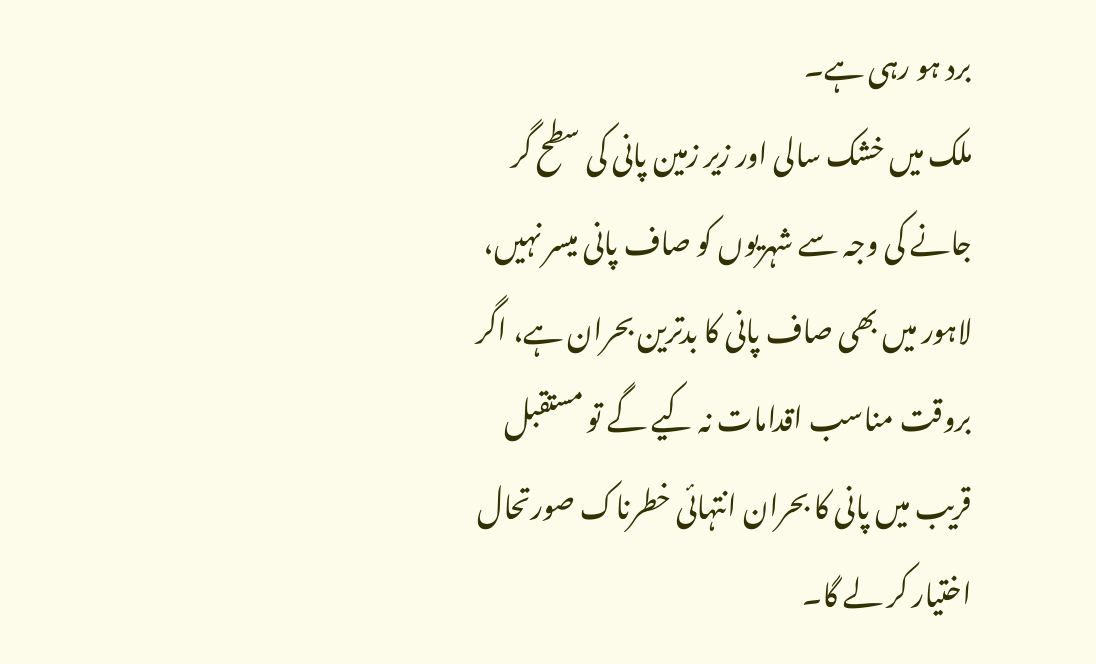برد ہو رہی ہے۔
ملک میں خشک سالی اور زیر زمین پانی کی سطح گر جانے کی وجہ سے شہریوں کو صاف پانی میسر نہیں، لاہور میں بھی صاف پانی کا بدترین بحران ہے، اگر بروقت مناسب اقدامات نہ کیے گے تو مستقبل قریب میں پانی کا بحران انتہائی خطرناک صورتحال اختیار کر لے گا۔